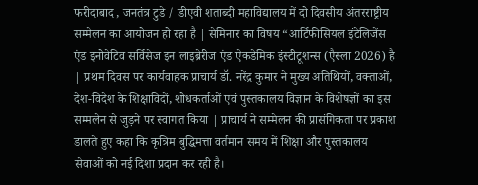फरीदाबाद , जनतंत्र टुडे / डीएवी शताब्दी महाविद्यालय में दो दिवसीय अंतरराष्ट्रीय सम्मेलन का आयोजन हो रहा है | सेमिनार का विषय “आर्टिफीसियल इंटेलिजेंस एंड इनोवेटिव सर्विसेज इन लाइब्रेरीज एंड ऐकडेमिक इंस्टीटूशन्स (एैस्ला 2026) है | प्रथम दिवस पर कार्यवाहक प्राचार्य डॉ. नरेंद्र कुमार ने मुख्य अतिथियों, वक्ताओं, देश-विदेश के शिक्षाविदों, शोधकर्ताओं एवं पुस्तकालय विज्ञान के विशेषज्ञों का इस सम्मलेन से जुड़ने पर स्वागत किया | प्राचार्य ने सम्मेलन की प्रासंगिकता पर प्रकाश डालते हुए कहा कि कृत्रिम बुद्धिमत्ता वर्तमान समय में शिक्षा और पुस्तकालय सेवाओं को नई दिशा प्रदान कर रही है।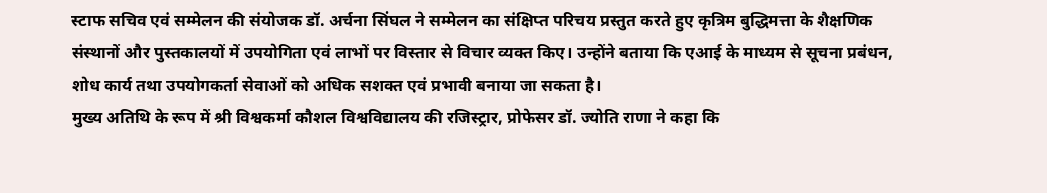स्टाफ सचिव एवं सम्मेलन की संयोजक डॉ. अर्चना सिंघल ने सम्मेलन का संक्षिप्त परिचय प्रस्तुत करते हुए कृत्रिम बुद्धिमत्ता के शैक्षणिक संस्थानों और पुस्तकालयों में उपयोगिता एवं लाभों पर विस्तार से विचार व्यक्त किए। उन्होंने बताया कि एआई के माध्यम से सूचना प्रबंधन, शोध कार्य तथा उपयोगकर्ता सेवाओं को अधिक सशक्त एवं प्रभावी बनाया जा सकता है।
मुख्य अतिथि के रूप में श्री विश्वकर्मा कौशल विश्वविद्यालय की रजिस्ट्रार, प्रोफेसर डॉ. ज्योति राणा ने कहा कि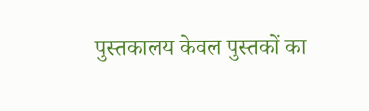पुस्तकालय केवल पुस्तकों का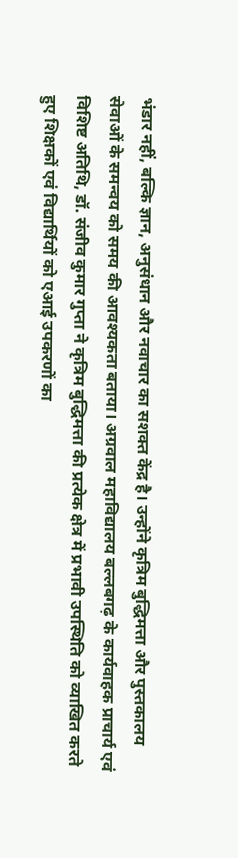भंडार नहीं, बल्कि ज्ञान, अनुसंधान और नवाचार का सशक्त केंद्र है। उन्होंने कृत्रिम बुद्धिमत्ता और पुस्तकालय सेवाओं के समन्वय को समय की आवश्यकता बताया। अग्रवाल महाविद्यालय बल्लबगढ़ के कार्यवाहक प्राचार्य एवं विशिष्ट अतिथि, डॉ. संजीव कुमार गुप्ता ने कृत्रिम बुद्धिमत्ता की प्रत्येक क्षेत्र में प्रभावी उपस्थिति को व्याखित करते हुए शिक्षकों एवं विद्यार्थियों को एआई उपकरणों का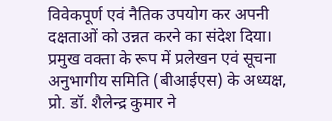विवेकपूर्ण एवं नैतिक उपयोग कर अपनी दक्षताओं को उन्नत करने का संदेश दिया।
प्रमुख वक्ता के रूप में प्रलेखन एवं सूचना अनुभागीय समिति (बीआईएस) के अध्यक्ष, प्रो. डॉ. शैलेन्द्र कुमार ने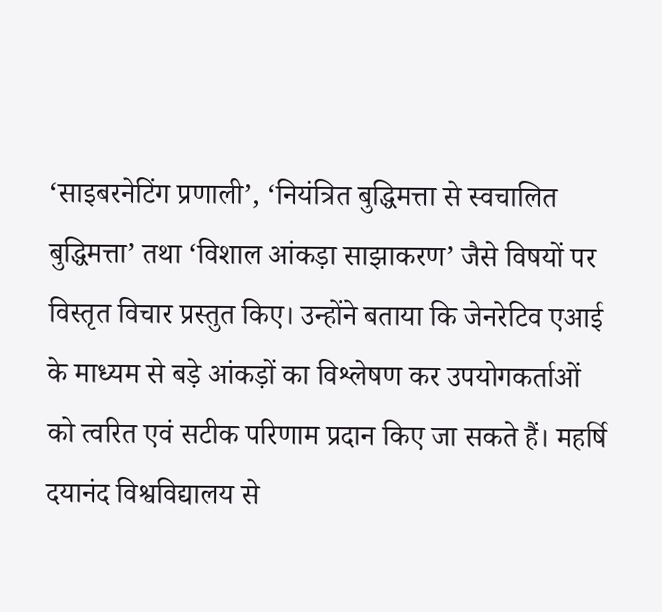‘साइबरनेटिंग प्रणाली’, ‘नियंत्रित बुद्धिमत्ता से स्वचालित बुद्धिमत्ता’ तथा ‘विशाल आंकड़ा साझाकरण’ जैसे विषयों पर विस्तृत विचार प्रस्तुत किए। उन्होंने बताया कि जेनरेटिव एआई के माध्यम से बड़े आंकड़ों का विश्लेषण कर उपयोगकर्ताओं को त्वरित एवं सटीक परिणाम प्रदान किए जा सकते हैं। महर्षि दयानंद विश्वविद्यालय से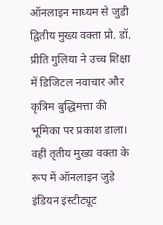ऑनलाइन माध्यम से जुडी द्वितीय मुख्य वक्ता प्रो. डॉ. प्रीति गुलिया ने उच्च शिक्षा में डिजिटल नवाचार और कृत्रिम बुद्धिमत्ता की भूमिका पर प्रकाश डाला। वहीं तृतीय मुख्य वक्ता के रूप में ऑनलाइन जुड़े इंडियन इंस्टीट्यूट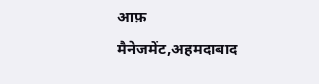आफ़ मैनेजमेंट,अहमदाबाद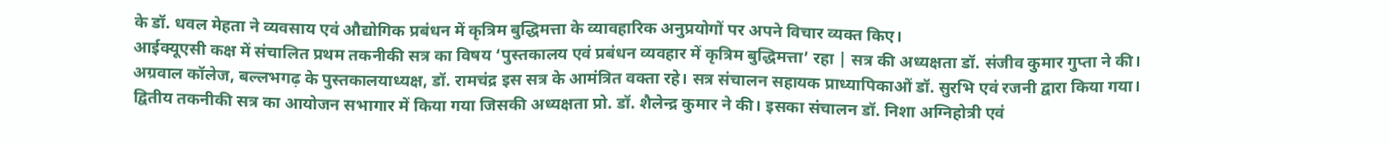के डॉ. धवल मेहता ने व्यवसाय एवं औद्योगिक प्रबंधन में कृत्रिम बुद्धिमत्ता के व्यावहारिक अनुप्रयोगों पर अपने विचार व्यक्त किए।
आईक्यूएसी कक्ष में संचालित प्रथम तकनीकी सत्र का विषय ‘पुस्तकालय एवं प्रबंधन व्यवहार में कृत्रिम बुद्धिमत्ता’ रहा | सत्र की अध्यक्षता डॉ. संजीव कुमार गुप्ता ने की। अग्रवाल कॉलेज, बल्लभगढ़ के पुस्तकालयाध्यक्ष, डॉ. रामचंद्र इस सत्र के आमंत्रित वक्ता रहे। सत्र संचालन सहायक प्राध्यापिकाओं डॉ. सुरभि एवं रजनी द्वारा किया गया। द्वितीय तकनीकी सत्र का आयोजन सभागार में किया गया जिसकी अध्यक्षता प्रो. डॉ. शैलेन्द्र कुमार ने की। इसका संचालन डॉ. निशा अग्निहोत्री एवं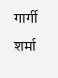गार्गी शर्मा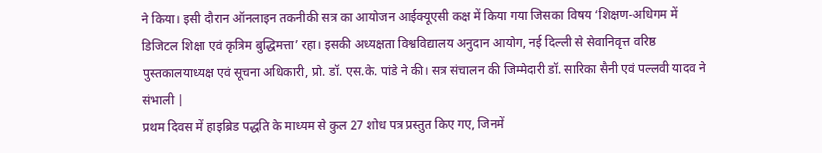ने किया। इसी दौरान ऑनलाइन तकनीकी सत्र का आयोजन आईक्यूएसी कक्ष में किया गया जिसका विषय ‘शिक्षण-अधिगम में डिजिटल शिक्षा एवं कृत्रिम बुद्धिमत्ता’ रहा। इसकी अध्यक्षता विश्वविद्यालय अनुदान आयोग, नई दिल्ली से सेवानिवृत्त वरिष्ठ पुस्तकालयाध्यक्ष एवं सूचना अधिकारी, प्रो. डॉ. एस.के. पांडे ने की। सत्र संचालन की जिम्मेदारी डॉ. सारिका सैनी एवं पल्लवी यादव ने संभाली |
प्रथम दिवस में हाइब्रिड पद्धति के माध्यम से कुल 27 शोध पत्र प्रस्तुत किए गए, जिनमें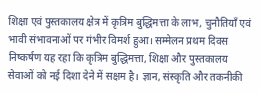शिक्षा एवं पुस्तकालय क्षेत्र में कृत्रिम बुद्धिमत्ता के लाभ, चुनौतियाँ एवं भावी संभावनाओं पर गंभीर विमर्श हुआ। सम्मेलन प्रथम दिवस निष्कर्षण यह रहा कि कृत्रिम बुद्धिमत्ता, शिक्षा और पुस्तकालय सेवाओं को नई दिशा देने में सक्षम है। ज्ञान, संस्कृति और तकनीकी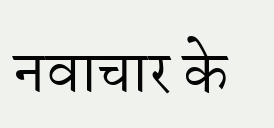नवाचार के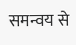समन्वय से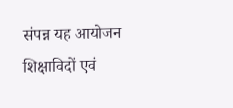संपन्न यह आयोजन शिक्षाविदों एवं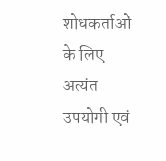शोधकर्ताओं के लिए अत्यंत उपयोगी एवं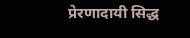प्रेरणादायी सिद्ध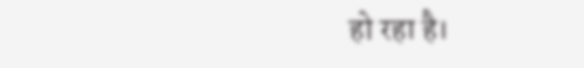हो रहा है।